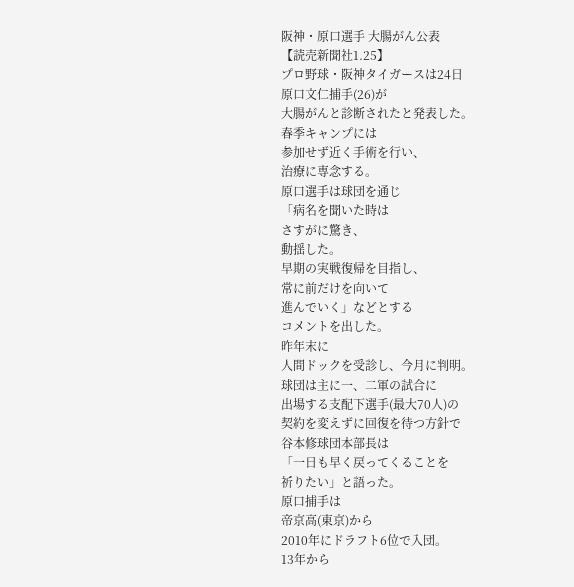阪神・原口選手 大腸がん公表
【読売新聞社1.25】
プロ野球・阪神タイガースは24日
原口文仁捕手(26)が
大腸がんと診断されたと発表した。
春季キャンプには
参加せず近く手術を行い、
治療に専念する。
原口選手は球団を通じ
「病名を聞いた時は
さすがに驚き、
動揺した。
早期の実戦復帰を目指し、
常に前だけを向いて
進んでいく」などとする
コメントを出した。
昨年末に
人間ドックを受診し、今月に判明。
球団は主に一、二軍の試合に
出場する支配下選手(最大70人)の
契約を変えずに回復を待つ方針で
谷本修球団本部長は
「一日も早く戻ってくることを
祈りたい」と語った。
原口捕手は
帝京高(東京)から
2010年にドラフト6位で入団。
13年から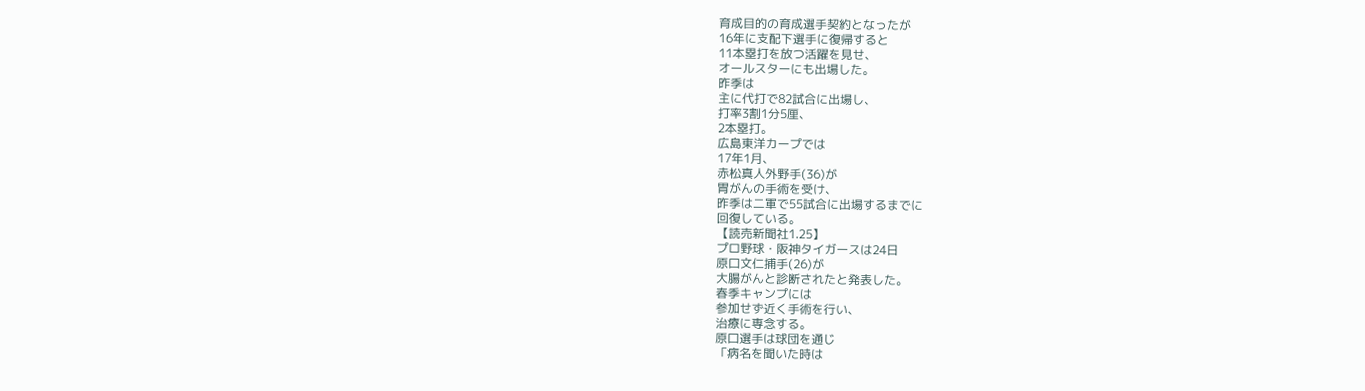育成目的の育成選手契約となったが
16年に支配下選手に復帰すると
11本塁打を放つ活躍を見せ、
オールスターにも出場した。
昨季は
主に代打で82試合に出場し、
打率3割1分5厘、
2本塁打。
広島東洋カープでは
17年1月、
赤松真人外野手(36)が
胃がんの手術を受け、
昨季は二軍で55試合に出場するまでに
回復している。
【読売新聞社1.25】
プロ野球・阪神タイガースは24日
原口文仁捕手(26)が
大腸がんと診断されたと発表した。
春季キャンプには
参加せず近く手術を行い、
治療に専念する。
原口選手は球団を通じ
「病名を聞いた時は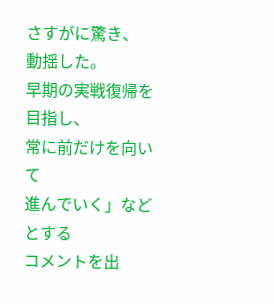さすがに驚き、
動揺した。
早期の実戦復帰を目指し、
常に前だけを向いて
進んでいく」などとする
コメントを出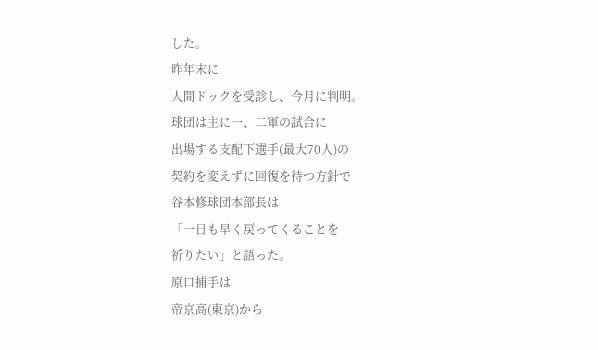した。
昨年末に
人間ドックを受診し、今月に判明。
球団は主に一、二軍の試合に
出場する支配下選手(最大70人)の
契約を変えずに回復を待つ方針で
谷本修球団本部長は
「一日も早く戻ってくることを
祈りたい」と語った。
原口捕手は
帝京高(東京)から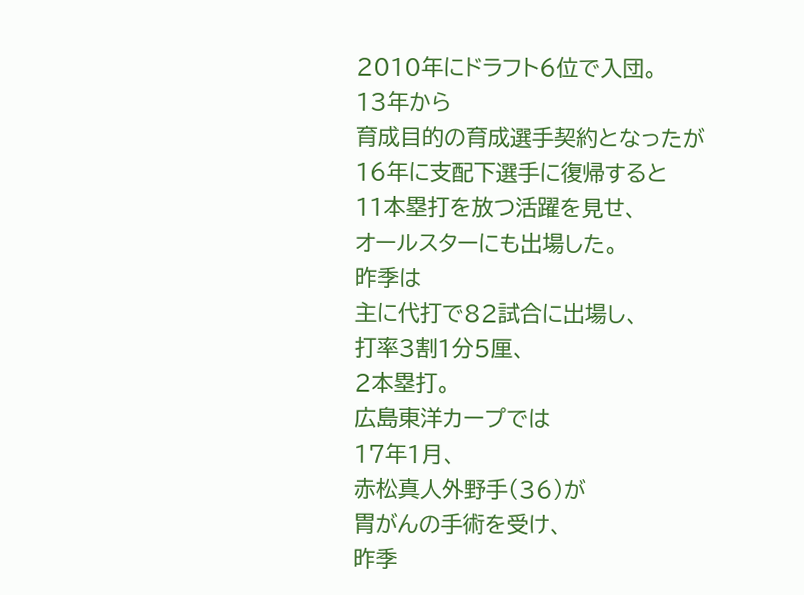2010年にドラフト6位で入団。
13年から
育成目的の育成選手契約となったが
16年に支配下選手に復帰すると
11本塁打を放つ活躍を見せ、
オールスターにも出場した。
昨季は
主に代打で82試合に出場し、
打率3割1分5厘、
2本塁打。
広島東洋カープでは
17年1月、
赤松真人外野手(36)が
胃がんの手術を受け、
昨季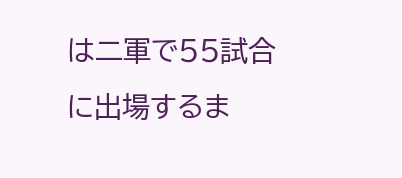は二軍で55試合に出場するま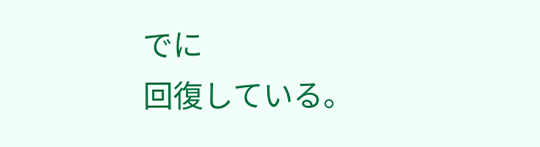でに
回復している。